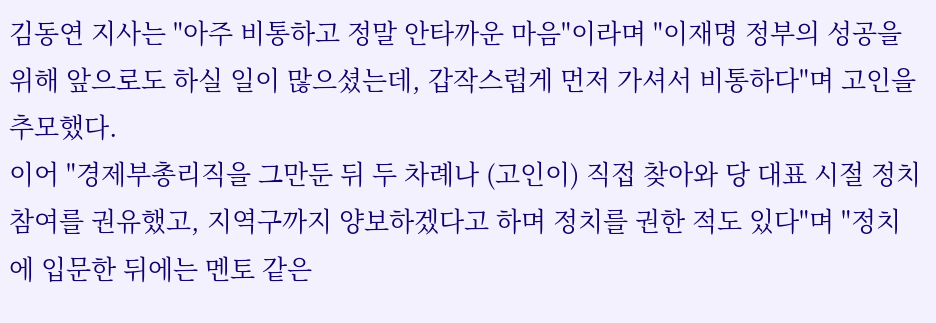김동연 지사는 "아주 비통하고 정말 안타까운 마음"이라며 "이재명 정부의 성공을 위해 앞으로도 하실 일이 많으셨는데, 갑작스럽게 먼저 가셔서 비통하다"며 고인을 추모했다.
이어 "경제부총리직을 그만둔 뒤 두 차례나 (고인이) 직접 찾아와 당 대표 시절 정치 참여를 권유했고, 지역구까지 양보하겠다고 하며 정치를 권한 적도 있다"며 "정치에 입문한 뒤에는 멘토 같은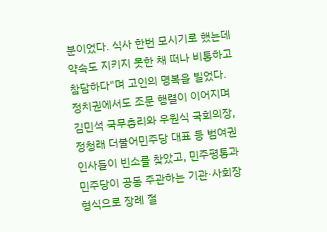분이었다. 식사 한번 모시기로 했는데 약속도 지키지 못한 채 떠나 비통하고 참담하다"며 고인의 명복을 빌었다.
정치권에서도 조문 행렬이 이어지며 김민석 국무총리와 우원식 국회의장, 정청래 더불어민주당 대표 등 범여권 인사들이 빈소를 찾았고, 민주평통과 민주당이 공동 주관하는 기관·사회장 형식으로 장례 절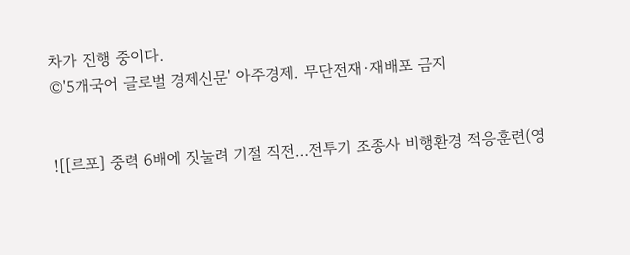차가 진행 중이다.
©'5개국어 글로벌 경제신문' 아주경제. 무단전재·재배포 금지


![[르포] 중력 6배에 짓눌려 기절 직전…전투기 조종사 비행환경 적응훈련(영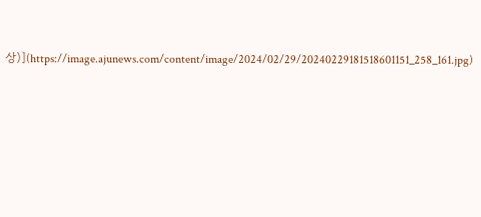상)](https://image.ajunews.com/content/image/2024/02/29/20240229181518601151_258_161.jpg)